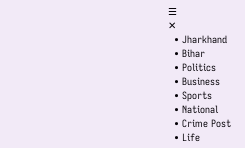☰
✕
  • Jharkhand
  • Bihar
  • Politics
  • Business
  • Sports
  • National
  • Crime Post
  • Life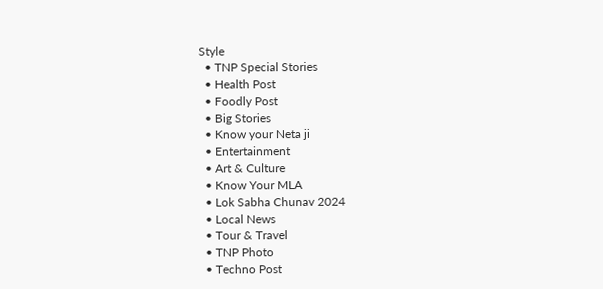Style
  • TNP Special Stories
  • Health Post
  • Foodly Post
  • Big Stories
  • Know your Neta ji
  • Entertainment
  • Art & Culture
  • Know Your MLA
  • Lok Sabha Chunav 2024
  • Local News
  • Tour & Travel
  • TNP Photo
  • Techno Post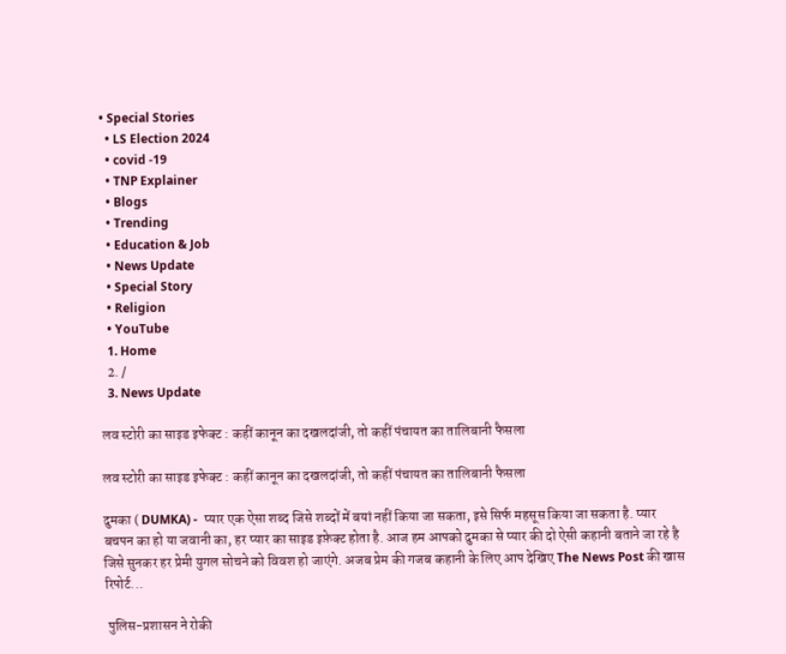• Special Stories
  • LS Election 2024
  • covid -19
  • TNP Explainer
  • Blogs
  • Trending
  • Education & Job
  • News Update
  • Special Story
  • Religion
  • YouTube
  1. Home
  2. /
  3. News Update

लव स्टोरी का साइड इफेक्ट : कहीं कानून का दखलदांजी, तो कहीं पंचायत का तालिबानी फैसला

लव स्टोरी का साइड इफेक्ट : कहीं कानून का दखलदांजी, तो कहीं पंचायत का तालिबानी फैसला

दुमका ( DUMKA) -  प्यार एक ऐसा शब्द जिसे शब्दों में बयां नहीं किया जा सकता, इसे सिर्फ महसूस किया जा सकता है. प्यार बचपन का हो या जवानी का, हर प्यार का साइड इफ़ेक्ट होता है. आज हम आपको दुमका से प्यार की दो ऐसी कहानी बताने जा रहे है जिसे सुनकर हर प्रेमी युगल सोचने को विवश हो जाएंगे. अजब प्रेम की गजब कहानी के लिए आप देखिए The News Post की खास रिपोर्ट...

 पुलिस-प्रशासन ने रोकी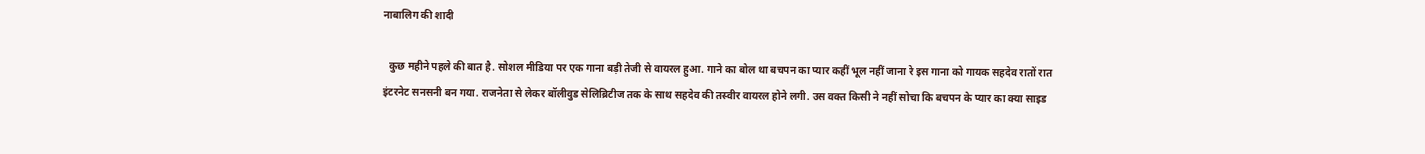नाबालिग की शादी

  कुछ महीने पहले की बात है. सोशल मीडिया पर एक गाना बड़ी तेजी से वायरल हुआ. गाने का बोल था बचपन का प्यार कहीं भूल नहीं जाना रे इस गाना को गायक सहदेव रातों रात इंटरनेट सनसनी बन गया. राजनेता से लेकर बॉलीवुड सेलिब्रिटीज तक के साथ सहदेव की तस्वीर वायरल होने लगी. उस वक्त किसी ने नहीं सोचा कि बचपन के प्यार का क्या साइड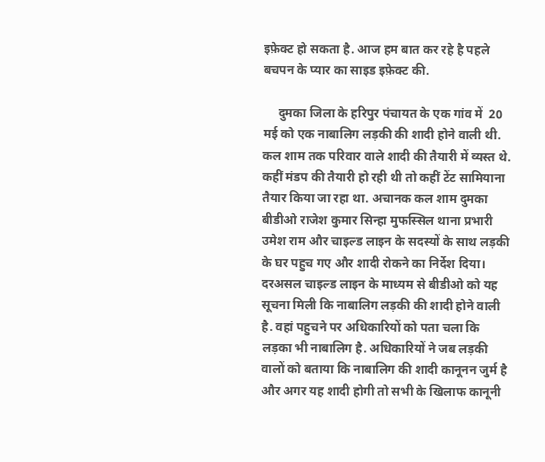इफ़ेक्ट हो सकता है. आज हम बात कर रहे है पहले बचपन के प्यार का साइड इफ़ेक्ट की.

     दुमका जिला के हरिपुर पंचायत के एक गांव में  20 मई को एक नाबालिग लड़की की शादी होने वाली थी. कल शाम तक परिवार वाले शादी की तैयारी में व्यस्त थे. कहीं मंडप की तैयारी हो रही थी तो कहीं टेंट सामियाना तैयार किया जा रहा था. अचानक कल शाम दुमका बीडीओ राजेश कुमार सिन्हा मुफस्सिल थाना प्रभारी उमेश राम और चाइल्ड लाइन के सदस्यों के साथ लड़की के घर पहुच गए और शादी रोकने का निर्देश दिया। दरअसल चाइल्ड लाइन के माध्यम से बीडीओ को यह सूचना मिली कि नाबालिग लड़की की शादी होने वाली है. वहां पहुचने पर अधिकारियों को पता चला कि लड़का भी नाबालिग है. अधिकारियों ने जब लड़की वालों को बताया कि नाबालिग की शादी कानूनन जुर्म है और अगर यह शादी होगी तो सभी के खिलाफ कानूनी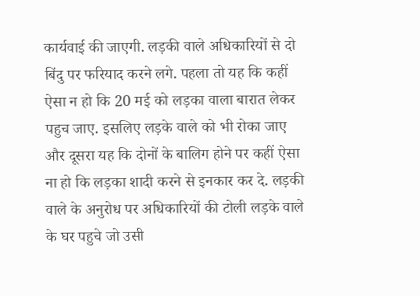कार्यवाई की जाएगी. लड़की वाले अधिकारियों से दो बिंदु पर फरियाद करने लगे. पहला तो यह कि कहीं ऐसा न हो कि 20 मई को लड़का वाला बारात लेकर पहुच जाए. इसलिए लड़के वाले को भी रोका जाए और दूसरा यह कि दोनों के बालिग होने पर कहीं ऐसा ना हो कि लड़का शादी करने से इनकार कर दे. लड़की वाले के अनुरोध पर अधिकारियों की टोली लड़के वाले के घर पहुचे जो उसी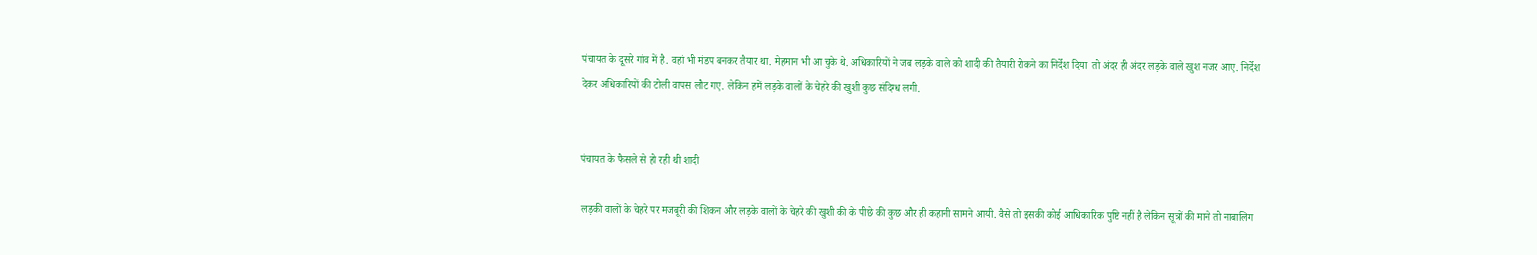पंचायत के दूसरे गांव में है. वहां भी मंडप बनकर तैयार था. मेहमान भी आ चुके थे. अधिकारियों ने जब लड़के वाले को शादी की तैयारी रोकने का निर्देश दिया  तो अंदर ही अंदर लड़के वाले खुश नजर आए. निर्देश देकर अधिकारियों की टोली वापस लौट गए. लेकिन हमें लड़के वालों के चेहरे की खुशी कुछ संदिग्ध लगी.


पंचायत के फैसले से हो रही थी शादी

लड़की वालों के चेहरे पर मजबूरी की शिकन और लड़के वालों के चेहरे की खुशी की के पीछे की कुछ और ही कहानी सामने आयी. वैसे तो इसकी कोई आधिकारिक पुष्टि नहीं है लेकिन सूत्रों की माने तो नाबालिग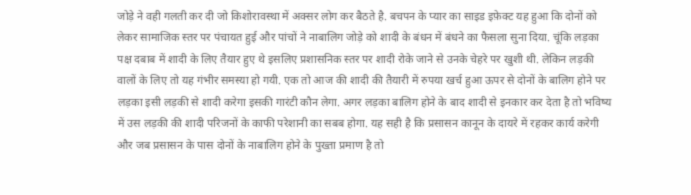जोड़े ने वही गलती कर दी जो किशोरावस्था में अक्सर लोग कर बैठते है. बचपन के प्यार का साइड इफ़ेक्ट यह हुआ कि दोनों को लेकर सामाजिक स्तर पर पंचायत हुई और पांचों ने नाबालिग जोड़े को शादी के बंधन में बंधने का फैसला सुना दिया. चूंकि लड़का पक्ष दबाब में शादी के लिए तैयार हुए थे इसलिए प्रशासनिक स्तर पर शादी रोके जाने से उनके चेहरे पर खुशी थी. लेकिन लड़की वालों के लिए तो यह गंभीर समस्या हो गयी. एक तो आज की शादी की तैयारी में रुपया खर्च हुआ ऊपर से दोनों के बालिग होने पर लड़का इसी लड़की से शादी करेगा इसकी गारंटी कौन लेगा. अगर लड़का बालिग होने के बाद शादी से इनकार कर देता है तो भविष्य में उस लड़की की शादी परिजनों के काफी परेशानी का सबब होगा. यह सही है कि प्रसासन कानून के दायरे में रहकर कार्य करेगी और जब प्रसासन के पास दोनों के नाबालिग होने के पुख्ता प्रमाण है तो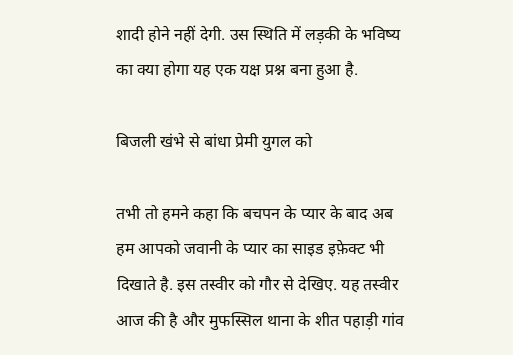शादी होने नहीं देगी. उस स्थिति में लड़की के भविष्य का क्या होगा यह एक यक्ष प्रश्न बना हुआ है.

बिजली खंभे से बांधा प्रेमी युगल को

तभी तो हमने कहा कि बचपन के प्यार के बाद अब हम आपको जवानी के प्यार का साइड इफ़ेक्ट भी दिखाते है. इस तस्वीर को गौर से देखिए. यह तस्वीर आज की है और मुफस्सिल थाना के शीत पहाड़ी गांव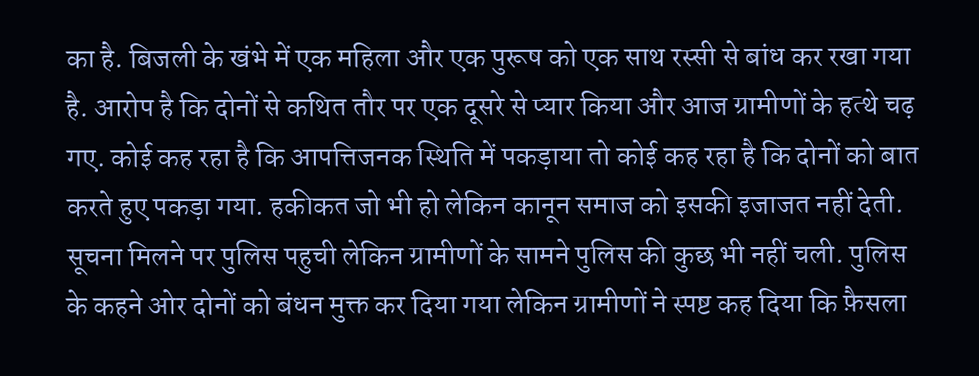का है. बिजली के खंभे में एक महिला और एक पुरूष को एक साथ रस्सी से बांध कर रखा गया है. आरोप है कि दोनों से कथित तौर पर एक दूसरे से प्यार किया और आज ग्रामीणों के हत्थे चढ़ गए. कोई कह रहा है कि आपत्तिजनक स्थिति में पकड़ाया तो कोई कह रहा है कि दोनों को बात करते हुए पकड़ा गया. हकीकत जो भी हो लेकिन कानून समाज को इसकी इजाजत नहीं देती. सूचना मिलने पर पुलिस पहुची लेकिन ग्रामीणों के सामने पुलिस की कुछ भी नहीं चली. पुलिस के कहने ओर दोनों को बंधन मुक्त कर दिया गया लेकिन ग्रामीणों ने स्पष्ट कह दिया कि फ़ैसला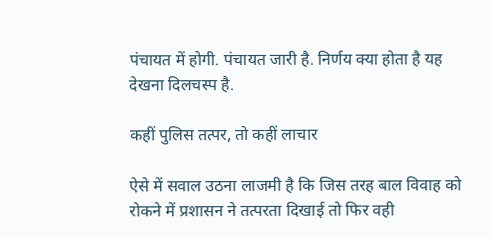पंचायत में होगी. पंचायत जारी है. निर्णय क्या होता है यह देखना दिलचस्प है.

कहीं पुलिस तत्पर, तो कहीं लाचार

ऐसे में सवाल उठना लाजमी है कि जिस तरह बाल विवाह को रोकने में प्रशासन ने तत्परता दिखाई तो फिर वही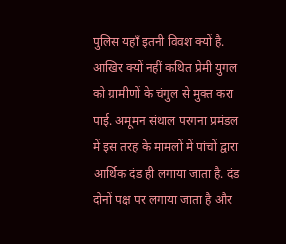पुलिस यहाँ इतनी विवश क्यों है. आखिर क्यों नहीं कथित प्रेमी युगल को ग्रामीणों के चंगुल से मुक्त करा पाई. अमूमन संथाल परगना प्रमंडल में इस तरह के मामलों में पांचों द्वारा आर्थिक दंड ही लगाया जाता है. दंड दोनों पक्ष पर लगाया जाता है और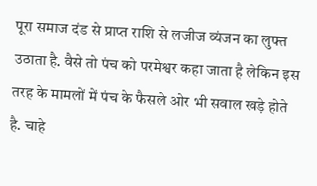पूरा समाज दंड से प्राप्त राशि से लजीज व्यंजन का लुफ्त उठाता है. वैसे तो पंच को परमेश्वर कहा जाता है लेकिन इस तरह के मामलों में पंच के फैसले ओर भी सवाल खड़े होते है. चाहे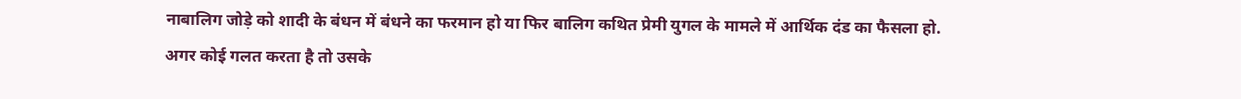नाबालिग जोड़े को शादी के बंधन में बंधने का फरमान हो या फिर बालिग कथित प्रेमी युगल के मामले में आर्थिक दंड का फैसला हो. अगर कोई गलत करता है तो उसके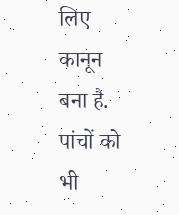लिए कानून बना है. पांचों को भी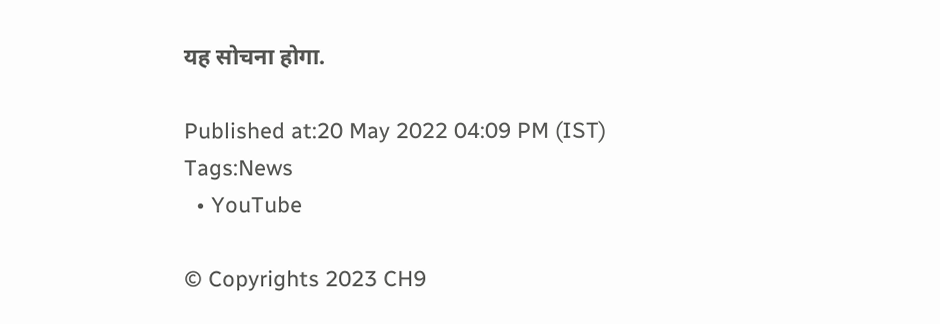यह सोचना होगा.

Published at:20 May 2022 04:09 PM (IST)
Tags:News
  • YouTube

© Copyrights 2023 CH9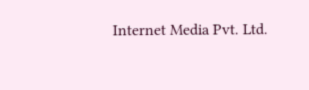Internet Media Pvt. Ltd.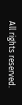All rights reserved.